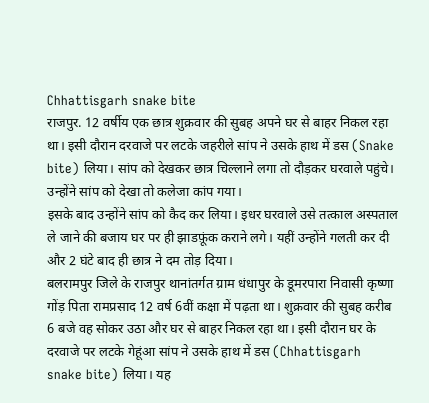Chhattisgarh snake bite
राजपुर. 12 वर्षीय एक छात्र शुक्रवार की सुबह अपने घर से बाहर निकल रहा था। इसी दौरान दरवाजे पर लटके जहरीले सांप ने उसके हाथ में डस (Snake bite) लिया। सांप को देखकर छात्र चिल्लाने लगा तो दौड़कर घरवाले पहुंचे। उन्होंने सांप को देखा तो कलेजा कांप गया।
इसके बाद उन्होंने सांप को कैद कर लिया। इधर घरवाले उसे तत्काल अस्पताल ले जाने की बजाय घर पर ही झाडफ़ूंक कराने लगे। यहीं उन्होंने गलती कर दी और 2 घंटे बाद ही छात्र ने दम तोड़ दिया।
बलरामपुर जिले के राजपुर थानांतर्गत ग्राम धंधापुर के डूमरपारा निवासी कृष्णा गोंड़ पिता रामप्रसाद 12 वर्ष 6वीं कक्षा में पढ़ता था। शुक्रवार की सुबह करीब 6 बजे वह सोकर उठा और घर से बाहर निकल रहा था। इसी दौरान घर के दरवाजे पर लटके गेहूंआ सांप ने उसके हाथ में डस (Chhattisgarh snake bite) लिया। यह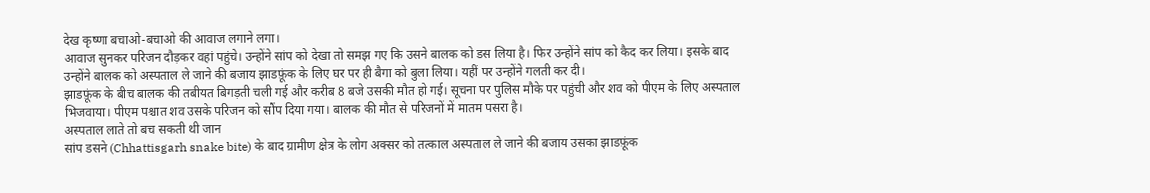देख कृष्णा बचाओ-बचाओ की आवाज लगाने लगा।
आवाज सुनकर परिजन दौड़कर वहां पहुंचे। उन्होंने सांप को देखा तो समझ गए कि उसने बालक को डस लिया है। फिर उन्होंने सांप को कैद कर लिया। इसके बाद उन्होंने बालक को अस्पताल ले जाने की बजाय झाडफ़ूंक के लिए घर पर ही बैगा को बुला लिया। यहीं पर उन्होंने गलती कर दी।
झाडफ़ूंक के बीच बालक की तबीयत बिगड़ती चली गई और करीब 8 बजे उसकी मौत हो गई। सूचना पर पुलिस मौके पर पहुंची और शव को पीएम के लिए अस्पताल भिजवाया। पीएम पश्चात शव उसके परिजन को सौंप दिया गया। बालक की मौत से परिजनों में मातम पसरा है।
अस्पताल लाते तो बच सकती थी जान
सांप डसने (Chhattisgarh snake bite) के बाद ग्रामीण क्षेत्र के लोग अक्सर को तत्काल अस्पताल ले जाने की बजाय उसका झाडफ़ूंक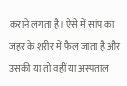कराने लगता है। ऐसे में सांप का जहर के शरीर में फैल जाता है और उसकी या तो वहीं या अस्पताल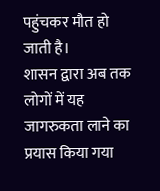पहुंचकर मौत हो जाती है।
शासन द्वारा अब तक लोगों में यह जागरुकता लाने का प्रयास किया गया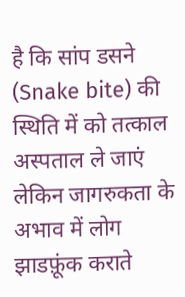है कि सांप डसने (Snake bite) की स्थिति में को तत्काल अस्पताल ले जाएं लेकिन जागरुकता के अभाव में लोग झाडफ़ूंक कराते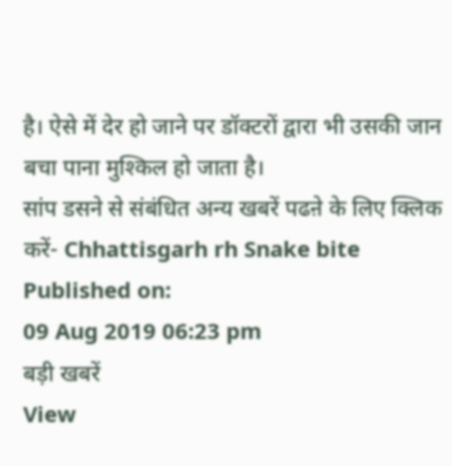है। ऐसे में देर हो जाने पर डॉक्टरों द्वारा भी उसकी जान बचा पाना मुश्किल हो जाता है।
सांप डसने से संबंधित अन्य खबरें पढऩे के लिए क्लिक करें- Chhattisgarh rh Snake bite
Published on:
09 Aug 2019 06:23 pm
बड़ी खबरें
View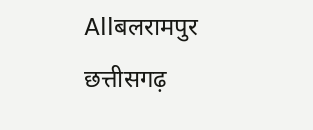Allबलरामपुर
छत्तीसगढ़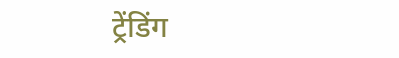ट्रेंडिंग